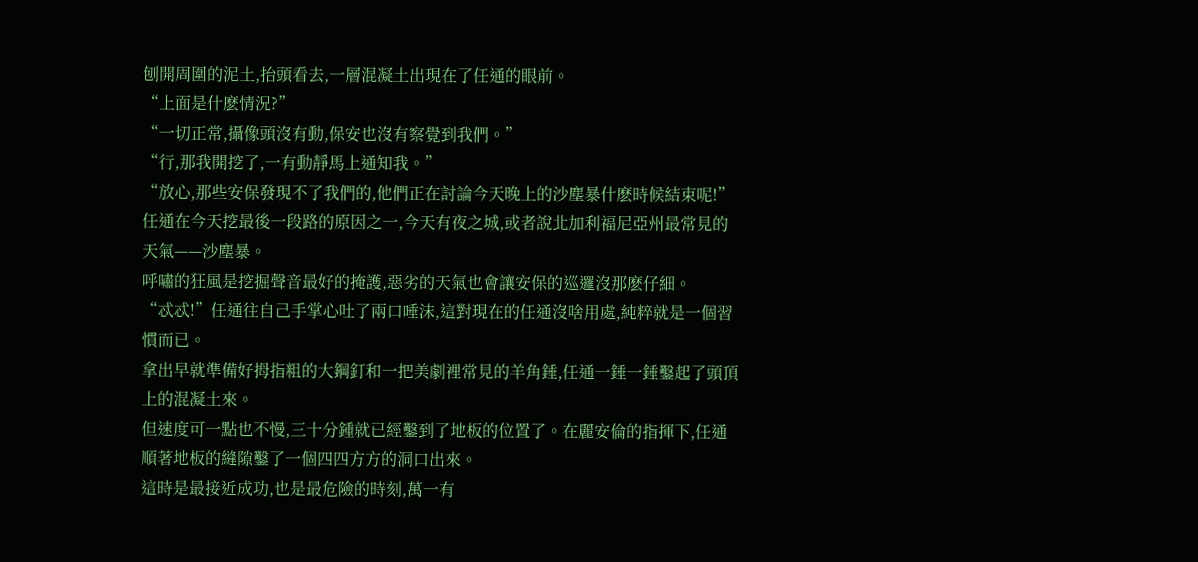刨開周圍的泥土,抬頭看去,一層混凝土出現在了任通的眼前。
“上面是什麽情況?”
“一切正常,攝像頭沒有動,保安也沒有察覺到我們。”
“行,那我開挖了,一有動靜馬上通知我。”
“放心,那些安保發現不了我們的,他們正在討論今天晚上的沙塵暴什麽時候結束呢!”
任通在今天挖最後一段路的原因之一,今天有夜之城,或者說北加利福尼亞州最常見的天氣——沙塵暴。
呼嘯的狂風是挖掘聲音最好的掩護,惡劣的天氣也會讓安保的巡邏沒那麽仔細。
“忒忒!”任通往自己手掌心吐了兩口唾沫,這對現在的任通沒啥用處,純粹就是一個習慣而已。
拿出早就準備好拇指粗的大鋼釘和一把美劇裡常見的羊角錘,任通一錘一錘鑿起了頭頂上的混凝土來。
但速度可一點也不慢,三十分鍾就已經鑿到了地板的位置了。在麗安倫的指揮下,任通順著地板的縫隙鑿了一個四四方方的洞口出來。
這時是最接近成功,也是最危險的時刻,萬一有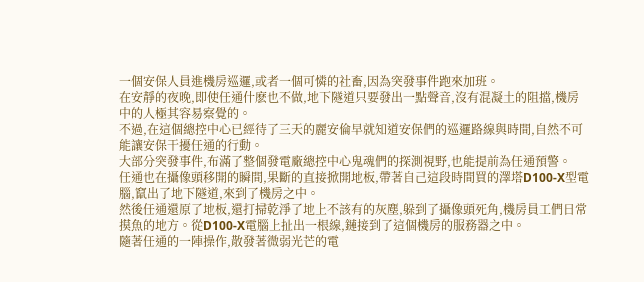一個安保人員進機房巡邏,或者一個可憐的社畜,因為突發事件跑來加班。
在安靜的夜晚,即使任通什麽也不做,地下隧道只要發出一點聲音,沒有混凝土的阻擋,機房中的人極其容易察覺的。
不過,在這個總控中心已經待了三天的麗安倫早就知道安保們的巡邏路線與時間,自然不可能讓安保干擾任通的行動。
大部分突發事件,布滿了整個發電廠總控中心鬼魂們的探測視野,也能提前為任通預警。
任通也在攝像頭移開的瞬間,果斷的直接掀開地板,帶著自己這段時間買的澤塔D100-X型電腦,竄出了地下隧道,來到了機房之中。
然後任通還原了地板,還打掃乾淨了地上不該有的灰塵,躲到了攝像頭死角,機房員工們日常摸魚的地方。從D100-X電腦上扯出一根線,鏈接到了這個機房的服務器之中。
隨著任通的一陣操作,散發著微弱光芒的電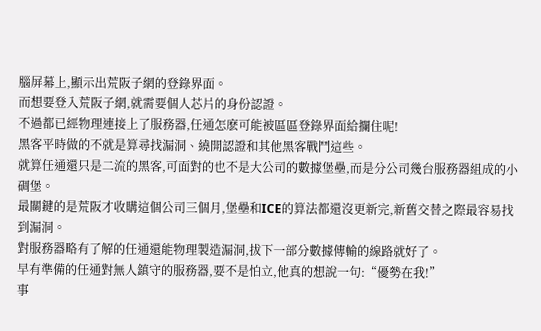腦屏幕上,顯示出荒阪子網的登錄界面。
而想要登入荒阪子網,就需要個人芯片的身份認證。
不過都已經物理連接上了服務器,任通怎麽可能被區區登錄界面給攔住呢!
黑客平時做的不就是算尋找漏洞、繞開認證和其他黑客戰鬥這些。
就算任通還只是二流的黑客,可面對的也不是大公司的數據堡壘,而是分公司幾台服務器組成的小碉堡。
最關鍵的是荒阪才收購這個公司三個月,堡壘和ICE的算法都還沒更新完,新舊交替之際最容易找到漏洞。
對服務器略有了解的任通還能物理製造漏洞,拔下一部分數據傳輸的線路就好了。
早有準備的任通對無人鎮守的服務器,要不是怕立,他真的想說一句:“優勢在我!”
事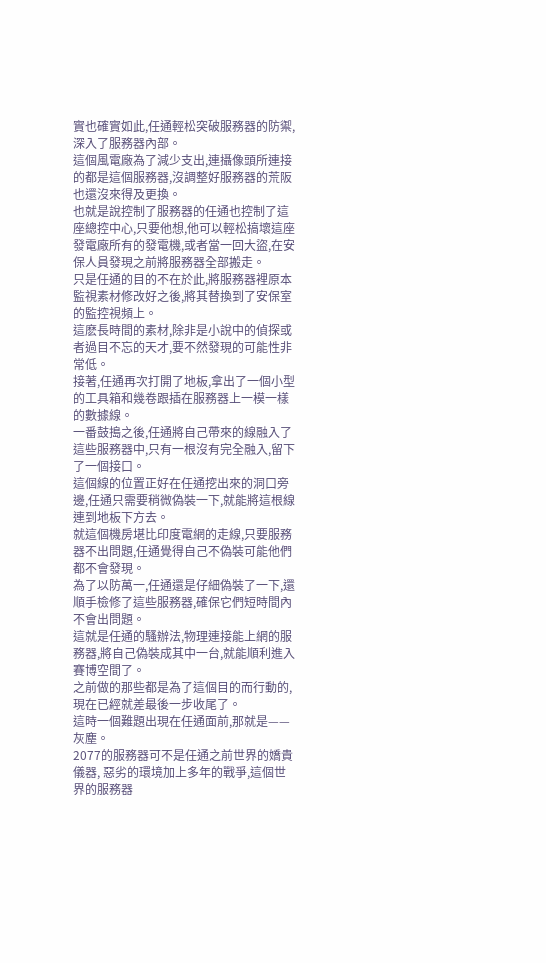實也確實如此,任通輕松突破服務器的防禦,深入了服務器內部。
這個風電廠為了減少支出,連攝像頭所連接的都是這個服務器,沒調整好服務器的荒阪也還沒來得及更換。
也就是說控制了服務器的任通也控制了這座總控中心,只要他想,他可以輕松搞壞這座發電廠所有的發電機,或者當一回大盜,在安保人員發現之前將服務器全部搬走。
只是任通的目的不在於此,將服務器裡原本監視素材修改好之後,將其替換到了安保室的監控視頻上。
這麽長時間的素材,除非是小說中的偵探或者過目不忘的天才,要不然發現的可能性非常低。
接著,任通再次打開了地板,拿出了一個小型的工具箱和幾卷跟插在服務器上一模一樣的數據線。
一番鼓搗之後,任通將自己帶來的線融入了這些服務器中,只有一根沒有完全融入,留下了一個接口。
這個線的位置正好在任通挖出來的洞口旁邊,任通只需要稍微偽裝一下,就能將這根線連到地板下方去。
就這個機房堪比印度電網的走線,只要服務器不出問題,任通覺得自己不偽裝可能他們都不會發現。
為了以防萬一,任通還是仔細偽裝了一下,還順手檢修了這些服務器,確保它們短時間內不會出問題。
這就是任通的騷辦法,物理連接能上網的服務器,將自己偽裝成其中一台,就能順利進入賽博空間了。
之前做的那些都是為了這個目的而行動的,現在已經就差最後一步收尾了。
這時一個難題出現在任通面前,那就是——灰塵。
2077的服務器可不是任通之前世界的嬌貴儀器, 惡劣的環境加上多年的戰爭,這個世界的服務器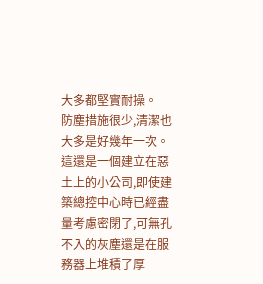大多都堅實耐操。
防塵措施很少,清潔也大多是好幾年一次。
這還是一個建立在惡土上的小公司,即使建築總控中心時已經盡量考慮密閉了,可無孔不入的灰塵還是在服務器上堆積了厚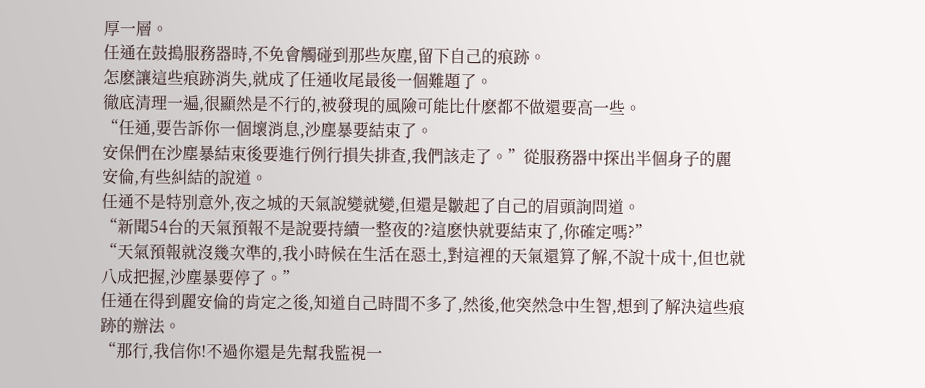厚一層。
任通在鼓搗服務器時,不免會觸碰到那些灰塵,留下自己的痕跡。
怎麽讓這些痕跡消失,就成了任通收尾最後一個難題了。
徹底清理一遍,很顯然是不行的,被發現的風險可能比什麽都不做還要高一些。
“任通,要告訴你一個壞消息,沙塵暴要結束了。
安保們在沙塵暴結束後要進行例行損失排查,我們該走了。”從服務器中探出半個身子的麗安倫,有些糾結的說道。
任通不是特別意外,夜之城的天氣說變就變,但還是皺起了自己的眉頭詢問道。
“新聞54台的天氣預報不是說要持續一整夜的?這麽快就要結束了,你確定嗎?”
“天氣預報就沒幾次準的,我小時候在生活在惡土,對這裡的天氣還算了解,不說十成十,但也就八成把握,沙塵暴要停了。”
任通在得到麗安倫的肯定之後,知道自己時間不多了,然後,他突然急中生智,想到了解決這些痕跡的辦法。
“那行,我信你!不過你還是先幫我監視一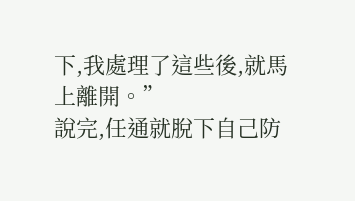下,我處理了這些後,就馬上離開。”
說完,任通就脫下自己防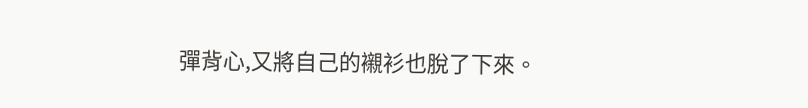彈背心,又將自己的襯衫也脫了下來。